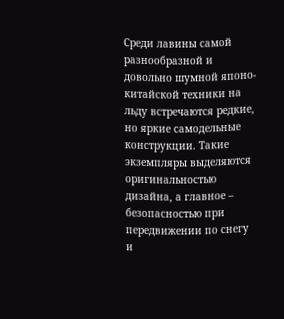Среди лавины самой разнообразной и довольно шумной японо-китайской техники на льду встречаются редкие, но яркие самодельные конструкции. Такие экземпляры выделяются оригинальностью дизайна, а главное – безопасностью при передвижении по снегу и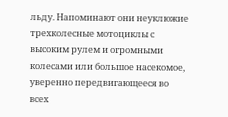льду. Напоминают они неуклюжие трехколесные мотоциклы с высоким рулем и огромными колесами или большое насекомое, уверенно передвигающееся во всех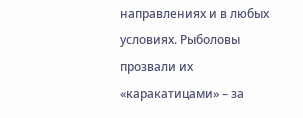направлениях и в любых условиях. Рыболовы прозвали их «каракатицами» – за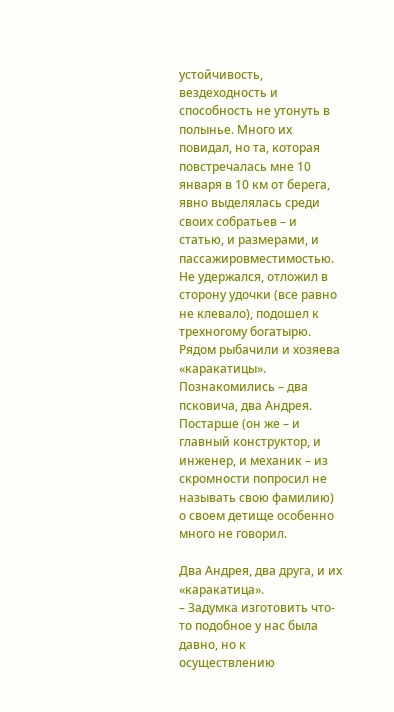устойчивость, вездеходность и способность не утонуть в полынье. Много их повидал, но та, которая повстречалась мне 10 января в 10 км от берега, явно выделялась среди своих собратьев – и статью, и размерами, и пассажировместимостью. Не удержался, отложил в сторону удочки (все равно не клевало), подошел к трехногому богатырю. Рядом рыбачили и хозяева «каракатицы». Познакомились – два псковича, два Андрея. Постарше (он же – и главный конструктор, и инженер, и механик – из скромности попросил не называть свою фамилию) о своем детище особенно много не говорил.

Два Андрея, два друга, и их «каракатица».
– Задумка изготовить что-то подобное у нас была давно, но к осуществлению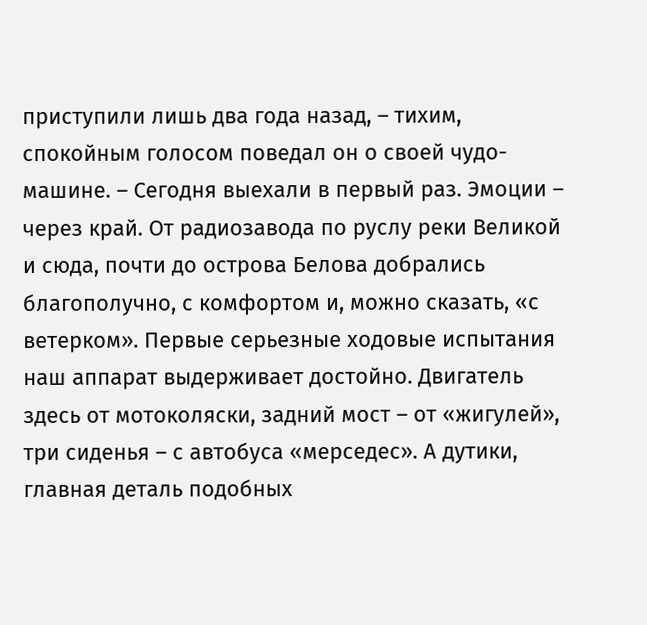приступили лишь два года назад, – тихим, спокойным голосом поведал он о своей чудо-машине. – Сегодня выехали в первый раз. Эмоции – через край. От радиозавода по руслу реки Великой и сюда, почти до острова Белова добрались благополучно, с комфортом и, можно сказать, «с ветерком». Первые серьезные ходовые испытания наш аппарат выдерживает достойно. Двигатель здесь от мотоколяски, задний мост – от «жигулей», три сиденья – с автобуса «мерседес». А дутики, главная деталь подобных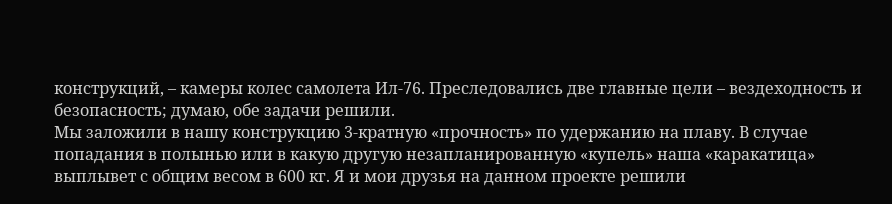конструкций, – камеры колес самолета Ил-76. Преследовались две главные цели – вездеходность и безопасность; думаю, обе задачи решили.
Мы заложили в нашу конструкцию 3-кратную «прочность» по удержанию на плаву. В случае попадания в полынью или в какую другую незапланированную «купель» наша «каракатица» выплывет с общим весом в 600 кг. Я и мои друзья на данном проекте решили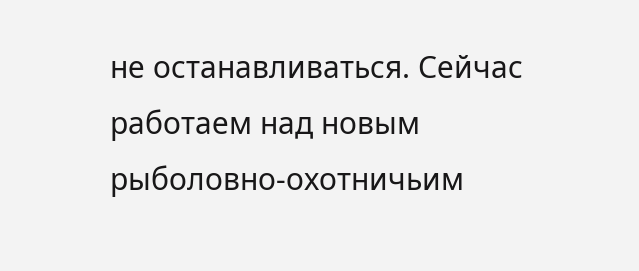не останавливаться. Сейчас работаем над новым рыболовно-охотничьим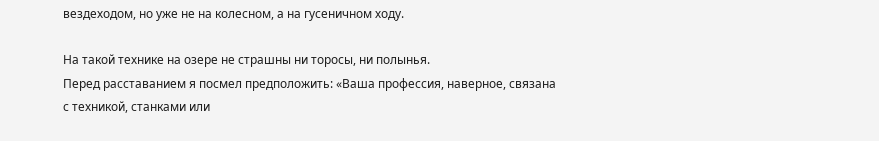вездеходом, но уже не на колесном, а на гусеничном ходу.

На такой технике на озере не страшны ни торосы, ни полынья.
Перед расставанием я посмел предположить: «Ваша профессия, наверное, связана с техникой, станками или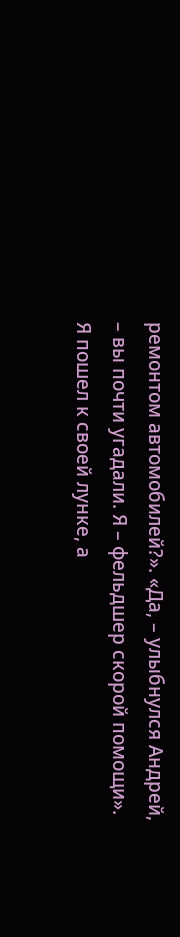ремонтом автомобилей?». «Да, – улыбнулся Андрей, – вы почти угадали. Я – фельдшер скорой помощи».
Я пошел к своей лунке, а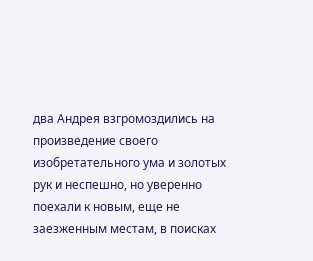два Андрея взгромоздились на произведение своего изобретательного ума и золотых рук и неспешно, но уверенно поехали к новым, еще не заезженным местам, в поисках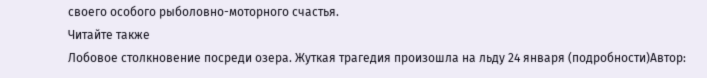своего особого рыболовно-моторного счастья.
Читайте также
Лобовое столкновение посреди озера. Жуткая трагедия произошла на льду 24 января (подробности)Автор: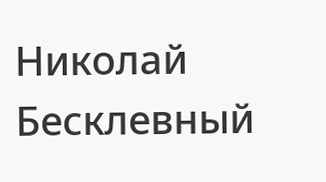Николай Бесклевный